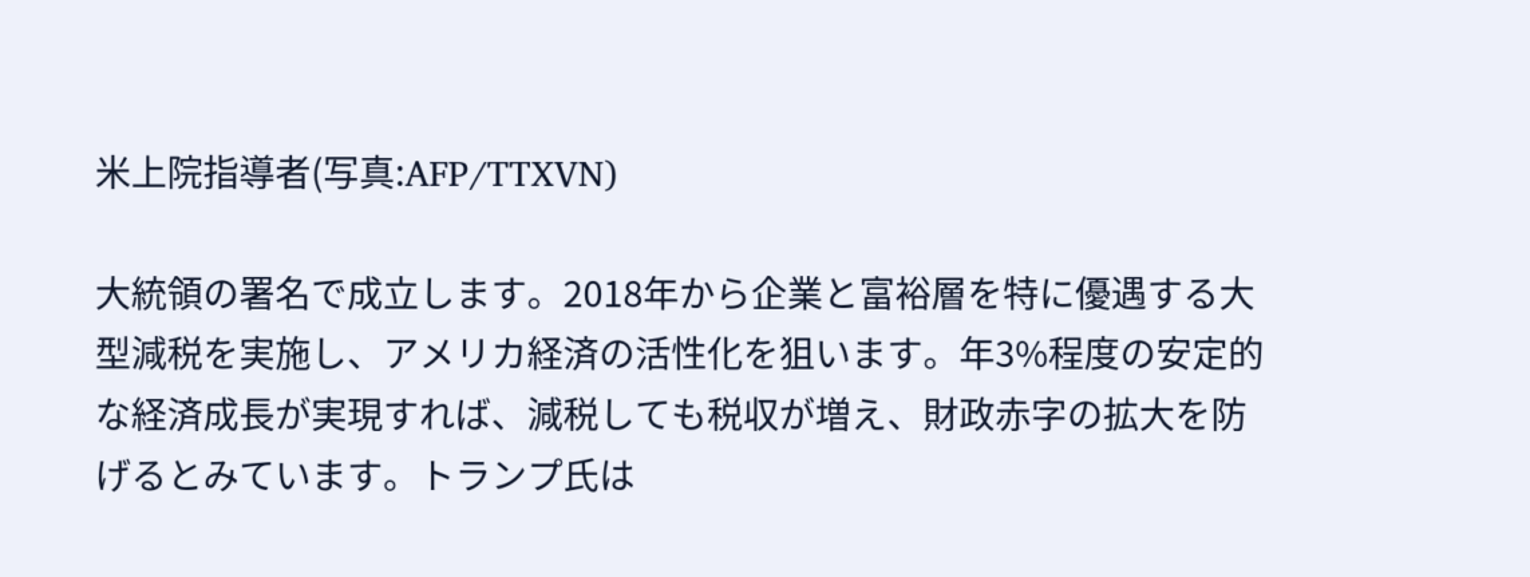米上院指導者(写真:AFP/TTXVN)

大統領の署名で成立します。2018年から企業と富裕層を特に優遇する大型減税を実施し、アメリカ経済の活性化を狙います。年3%程度の安定的な経済成長が実現すれば、減税しても税収が増え、財政赤字の拡大を防げるとみています。トランプ氏は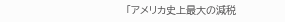「アメリカ史上最大の減税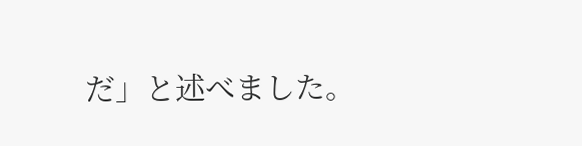だ」と述べました。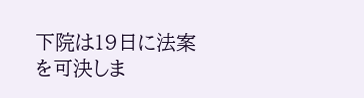下院は19日に法案を可決しま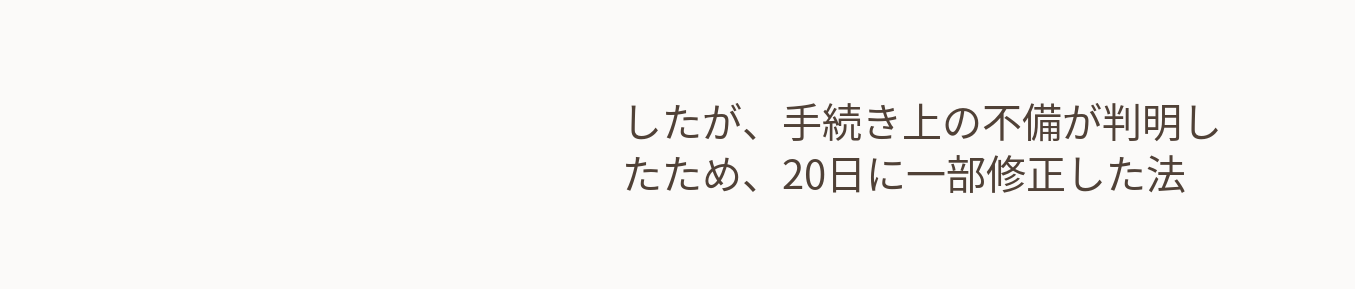したが、手続き上の不備が判明したため、20日に一部修正した法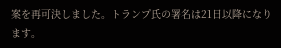案を再可決しました。トランプ氏の署名は21日以降になります。